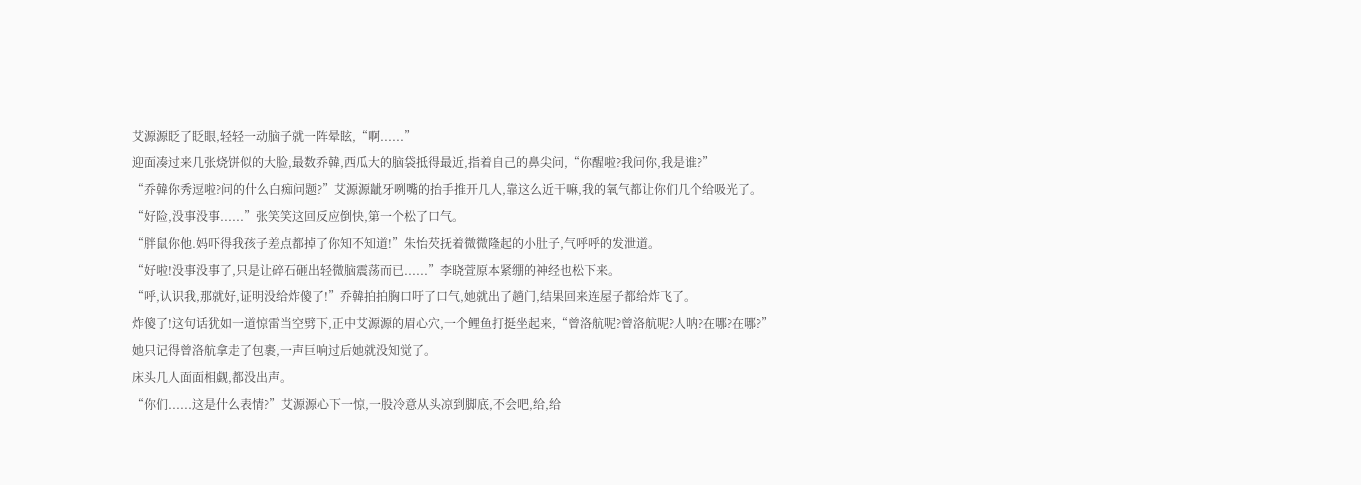艾源源眨了眨眼,轻轻一动脑子就一阵晕眩,“啊......”
迎面凑过来几张烧饼似的大脸,最数乔韓,西瓜大的脑袋抵得最近,指着自己的鼻尖问,“你醒啦?我问你,我是谁?”
“乔韓你秀逗啦?问的什么白痴问题?”艾源源龇牙咧嘴的抬手推开几人,靠这么近干嘛,我的氧气都让你们几个给吸光了。
“好险,没事没事......”张笑笑这回反应倒快,第一个松了口气。
“胖鼠你他.妈吓得我孩子差点都掉了你知不知道!”朱怡芡抚着微微隆起的小肚子,气呼呼的发泄道。
“好啦!没事没事了,只是让碎石砸出轻微脑震荡而已......”李晓萱原本紧绷的神经也松下来。
“呼,认识我,那就好,证明没给炸傻了!”乔韓拍拍胸口吁了口气,她就出了趟门,结果回来连屋子都给炸飞了。
炸傻了!这句话犹如一道惊雷当空劈下,正中艾源源的眉心穴,一个鲤鱼打挺坐起来,“曾洛航呢?曾洛航呢?人呐?在哪?在哪?”
她只记得曾洛航拿走了包裹,一声巨响过后她就没知觉了。
床头几人面面相觑,都没出声。
“你们......这是什么表情?”艾源源心下一惊,一股冷意从头凉到脚底,不会吧,给,给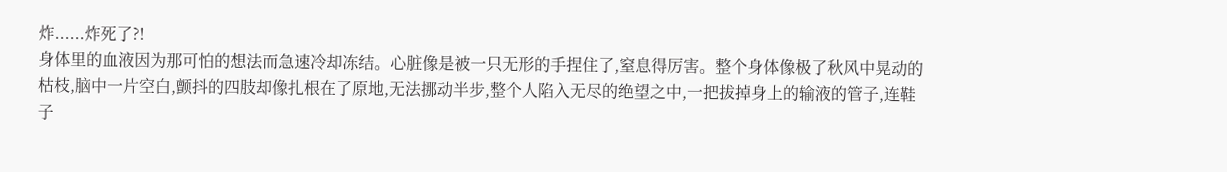炸......炸死了?!
身体里的血液因为那可怕的想法而急速冷却冻结。心脏像是被一只无形的手捏住了,窒息得厉害。整个身体像极了秋风中晃动的枯枝,脑中一片空白,颤抖的四肢却像扎根在了原地,无法挪动半步,整个人陷入无尽的绝望之中,一把拔掉身上的输液的管子,连鞋子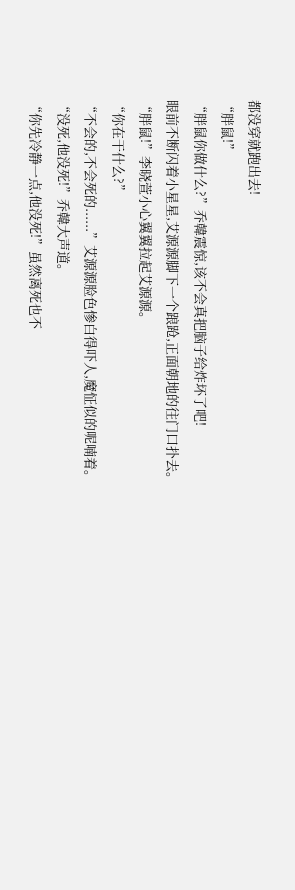都没穿就跑出去!
“胖鼠!”
“胖鼠你做什么?”乔韓震惊,该不会真把脑子给炸坏了吧!
眼前不断闪着小星星,艾源源脚下一个踉跄,正面朝地的往门口扑去。
“胖鼠!”李晓萱小心翼翼拉起艾源源。
“你在干什么?”
“不会的,不会死的......”艾源源脸色惨白得吓人,魔怔似的呢喃着。
“没死,他没死!”乔韓大声道。
“你先冷静一点,他没死!”虽然离死也不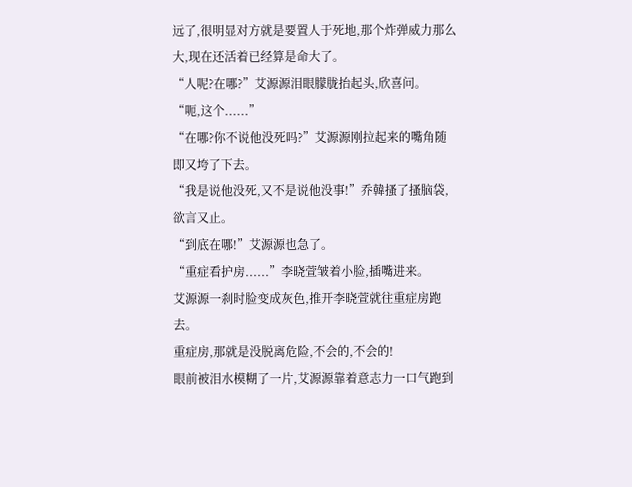远了,很明显对方就是要置人于死地,那个炸弹威力那么大,现在还活着已经算是命大了。
“人呢?在哪?”艾源源泪眼朦胧抬起头,欣喜问。
“呃,这个......”
“在哪?你不说他没死吗?”艾源源刚拉起来的嘴角随即又垮了下去。
“我是说他没死,又不是说他没事!”乔韓搔了搔脑袋,欲言又止。
“到底在哪!”艾源源也急了。
“重症看护房......”李晓萱皱着小脸,插嘴进来。
艾源源一刹时脸变成灰色,推开李晓萱就往重症房跑去。
重症房,那就是没脱离危险,不会的,不会的!
眼前被泪水模糊了一片,艾源源靠着意志力一口气跑到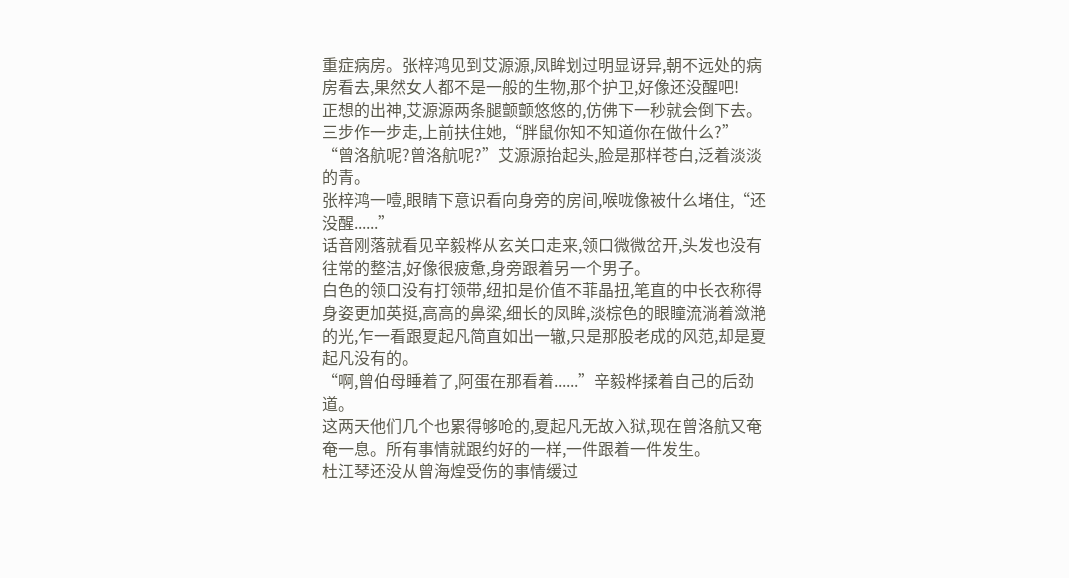重症病房。张梓鸿见到艾源源,凤眸划过明显讶异,朝不远处的病房看去,果然女人都不是一般的生物,那个护卫,好像还没醒吧!
正想的出神,艾源源两条腿颤颤悠悠的,仿佛下一秒就会倒下去。
三步作一步走,上前扶住她,“胖鼠你知不知道你在做什么?”
“曾洛航呢?曾洛航呢?”艾源源抬起头,脸是那样苍白,泛着淡淡的青。
张梓鸿一噎,眼睛下意识看向身旁的房间,喉咙像被什么堵住,“还没醒......”
话音刚落就看见辛毅桦从玄关口走来,领口微微岔开,头发也没有往常的整洁,好像很疲惫,身旁跟着另一个男子。
白色的领口没有打领带,纽扣是价值不菲晶扭,笔直的中长衣称得身姿更加英挺,高高的鼻梁,细长的凤眸,淡棕色的眼瞳流淌着潋滟的光,乍一看跟夏起凡简直如出一辙,只是那股老成的风范,却是夏起凡没有的。
“啊,曾伯母睡着了,阿蛋在那看着......”辛毅桦揉着自己的后劲道。
这两天他们几个也累得够呛的,夏起凡无故入狱,现在曾洛航又奄奄一息。所有事情就跟约好的一样,一件跟着一件发生。
杜江琴还没从曾海煌受伤的事情缓过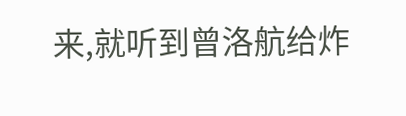来,就听到曾洛航给炸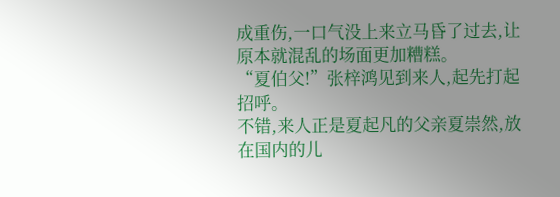成重伤,一口气没上来立马昏了过去,让原本就混乱的场面更加糟糕。
“夏伯父!”张梓鸿见到来人,起先打起招呼。
不错,来人正是夏起凡的父亲夏崇然,放在国内的儿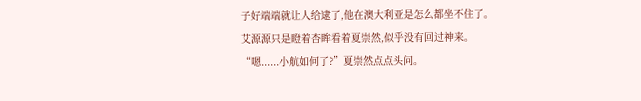子好端端就让人给逮了,他在澳大利亚是怎么都坐不住了。
艾源源只是瞪着杏眸看着夏崇然,似乎没有回过神来。
“嗯......小航如何了?”夏崇然点点头问。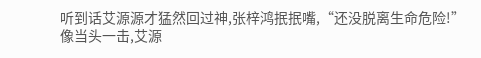听到话艾源源才猛然回过神,张梓鸿抿抿嘴,“还没脱离生命危险!”
像当头一击,艾源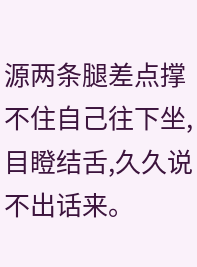源两条腿差点撑不住自己往下坐,目瞪结舌,久久说不出话来。